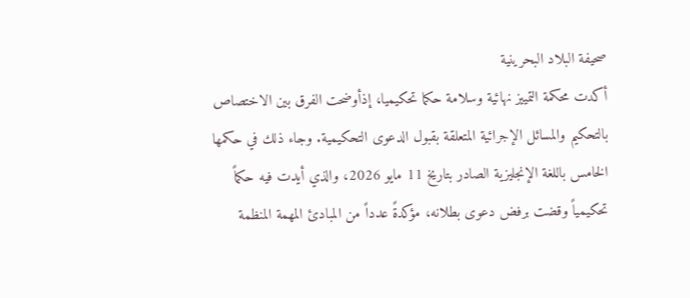صحيفة البلاد البحرينية
أكدت محكمة التمييز نهائية وسلامة حكما تحكيميا، إذأوضحت الفرق بين الاختصاص بالتحكيم والمسائل الإجرائية المتعلقة بقبول الدعوى التحكيمية. وجاء ذلك في حكمها الخامس باللغة الإنجليزية الصادر بتاريخ 11 مايو 2026، والذي أيدت فيه حكماً تحكيمياً وقضت برفض دعوى بطلانه، مؤكدةً عدداً من المبادئ المهمة المنظمة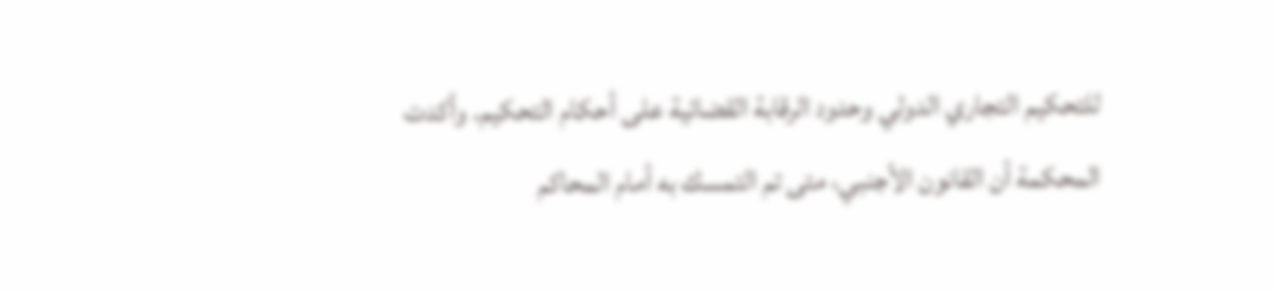للتحكيم التجاري الدولي وحدود الرقابة القضائية على أحكام التحكيم. وأكدت المحكمة أن القانون الأجنبي، متى تم التمسك به أمام المحاكم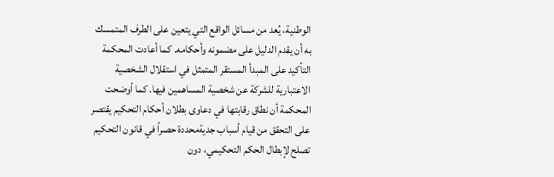الوطنية، يُعد من مسائل الواقع التي يتعين على الطرف المتمسك به أن يقدم الدليل على مضمونه وأحكامه. كما أعادت المحكمة التأكيد على المبدأ المستقر المتمثل في استقلال الشخصية الاعتبارية للشركة عن شخصية المساهمين فيها. كما أوضحت المحكمة أن نطاق رقابتها في دعاوى بطلان أحكام التحكيم يقتصر على التحقق من قيام أسباب جديةمحددة حصراً في قانون التحكيم تصلح لإبطال الحكم التحكيمي، دون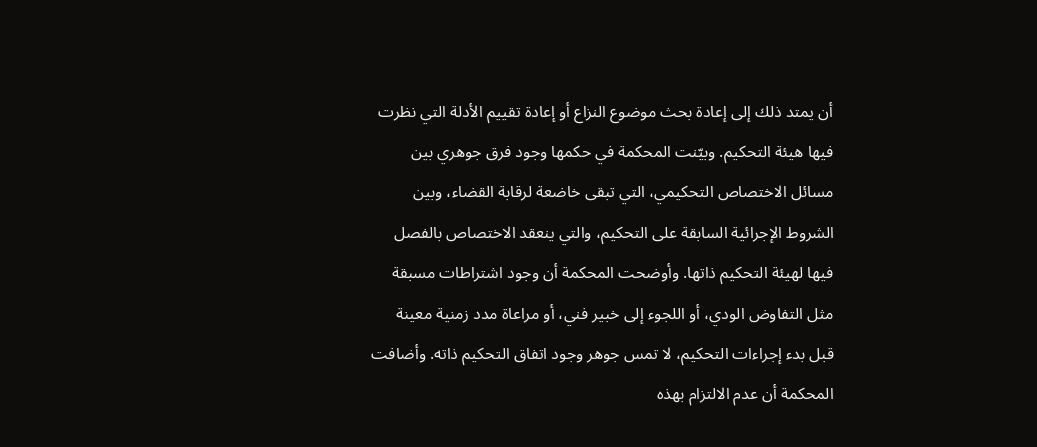أن يمتد ذلك إلى إعادة بحث موضوع النزاع أو إعادة تقييم الأدلة التي نظرت فيها هيئة التحكيم. وبيّنت المحكمة في حكمها وجود فرق جوهري بين مسائل الاختصاص التحكيمي، التي تبقى خاضعة لرقابة القضاء، وبين الشروط الإجرائية السابقة على التحكيم، والتي ينعقد الاختصاص بالفصل فيها لهيئة التحكيم ذاتها. وأوضحت المحكمة أن وجود اشتراطات مسبقة مثل التفاوض الودي، أو اللجوء إلى خبير فني، أو مراعاة مدد زمنية معينة قبل بدء إجراءات التحكيم، لا تمس جوهر وجود اتفاق التحكيم ذاته. وأضافت المحكمة أن عدم الالتزام بهذه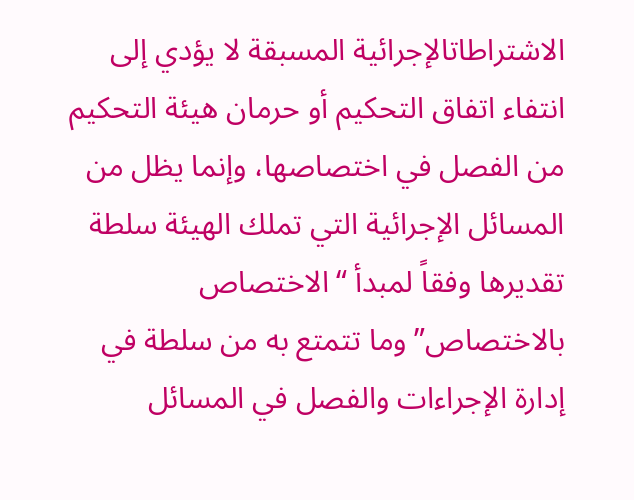الاشتراطاتالإجرائية المسبقة لا يؤدي إلى انتفاء اتفاق التحكيم أو حرمان هيئة التحكيم من الفصل في اختصاصها، وإنما يظل من المسائل الإجرائية التي تملك الهيئة سلطة تقديرها وفقاً لمبدأ “الاختصاص بالاختصاص” وما تتمتع به من سلطة في إدارة الإجراءات والفصل في المسائل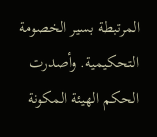المرتبطة بسير الخصومة التحكيمية. وأصدرت الحكم الهيئة المكونة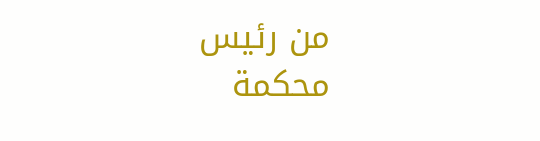من رئيس محكمة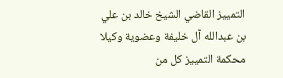التمييز القاضي الشيخ خالد بن علي بن عبدالله آل خليفة وعضوية وكيلا محكمة التمييز كل من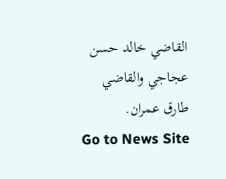القاضي خالد حسن عجاجي والقاضي طارق عمران.
Go to News Site